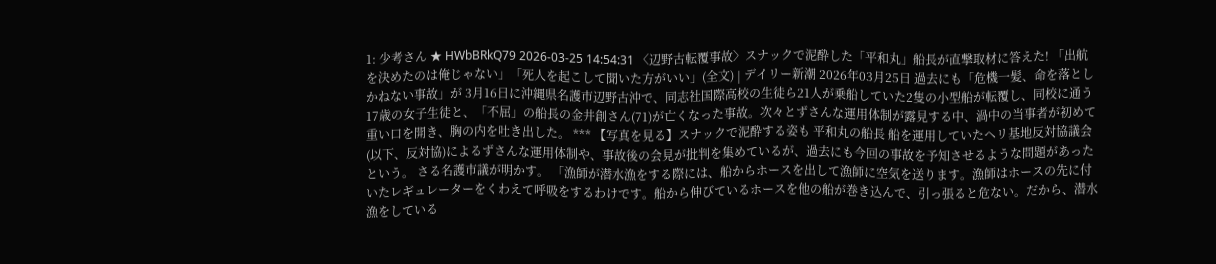1: 少考さん ★ HWbBRkQ79 2026-03-25 14:54:31 〈辺野古転覆事故〉スナックで泥酔した「平和丸」船長が直撃取材に答えた! 「出航を決めたのは俺じゃない」「死人を起こして聞いた方がいい」(全文) | デイリー新潮 2026年03月25日 過去にも「危機一髪、命を落としかねない事故」が 3月16日に沖縄県名護市辺野古沖で、同志社国際高校の生徒ら21人が乗船していた2隻の小型船が転覆し、同校に通う17歳の女子生徒と、「不屈」の船長の金井創さん(71)が亡くなった事故。次々とずさんな運用体制が露見する中、渦中の当事者が初めて重い口を開き、胸の内を吐き出した。 *** 【写真を見る】スナックで泥酔する姿も 平和丸の船長 船を運用していたヘリ基地反対協議会(以下、反対協)によるずさんな運用体制や、事故後の会見が批判を集めているが、過去にも今回の事故を予知させるような問題があったという。 さる名護市議が明かす。 「漁師が潜水漁をする際には、船からホースを出して漁師に空気を送ります。漁師はホースの先に付いたレギュレーターをくわえて呼吸をするわけです。船から伸びているホースを他の船が巻き込んで、引っ張ると危ない。だから、潜水漁をしている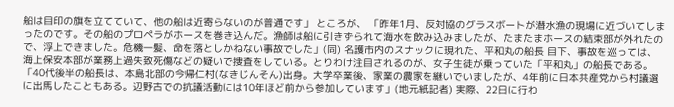船は目印の旗を立てていて、他の船は近寄らないのが普通です」 ところが、 「昨年1月、反対協のグラスボートが潜水漁の現場に近づいてしまったのです。その船のプロペラがホースを巻き込んだ。漁師は船に引きずられて海水を飲み込みましたが、たまたまホースの結束部が外れたので、浮上できました。危機一髪、命を落としかねない事故でした」(同) 名護市内のスナックに現れた、平和丸の船長 目下、事故を巡っては、海上保安本部が業務上過失致死傷などの疑いで捜査をしている。とりわけ注目されるのが、女子生徒が乗っていた「平和丸」の船長である。 「40代後半の船長は、本島北部の今帰仁村(なきじんそん)出身。大学卒業後、家業の農家を継いでいましたが、4年前に日本共産党から村議選に出馬したこともある。辺野古での抗議活動には10年ほど前から参加しています」(地元紙記者) 実際、22日に行わ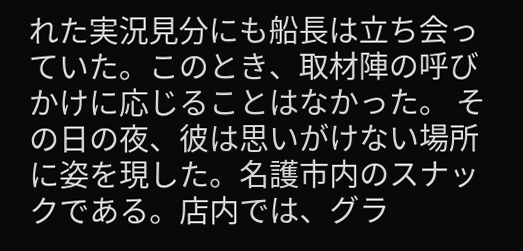れた実況見分にも船長は立ち会っていた。このとき、取材陣の呼びかけに応じることはなかった。 その日の夜、彼は思いがけない場所に姿を現した。名護市内のスナックである。店内では、グラ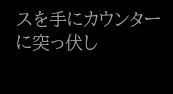スを手にカウンターに突っ伏し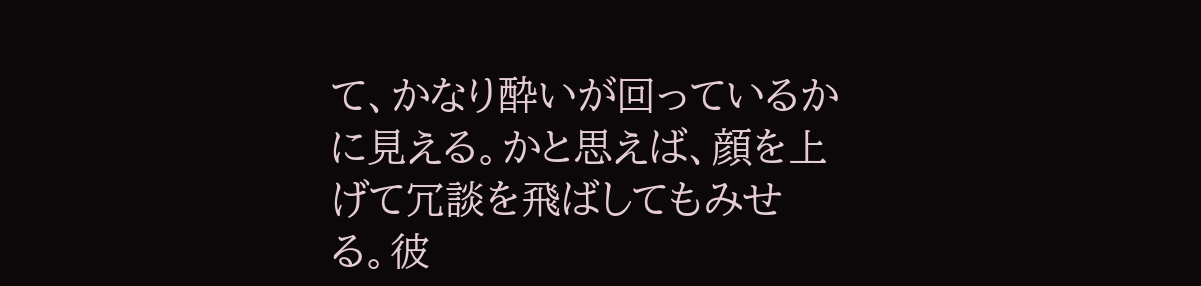て、かなり酔いが回っているかに見える。かと思えば、顔を上げて冗談を飛ばしてもみせる。彼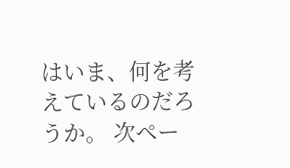はいま、何を考えているのだろうか。 次ペー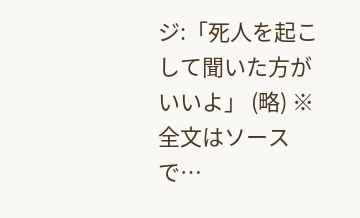ジ:「死人を起こして聞いた方がいいよ」 (略) ※全文はソースで…